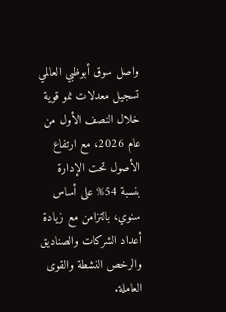واصل سوق أبوظبي العالمي تسجيل معدلات نمو قوية خلال النصف الأول من عام 2026، مع ارتفاع الأصول تحت الإدارة بنسبة 54% على أساس سنوي، بالتزامن مع زيادة أعداد الشركات والصناديق والرخص النشطة والقوى العاملة.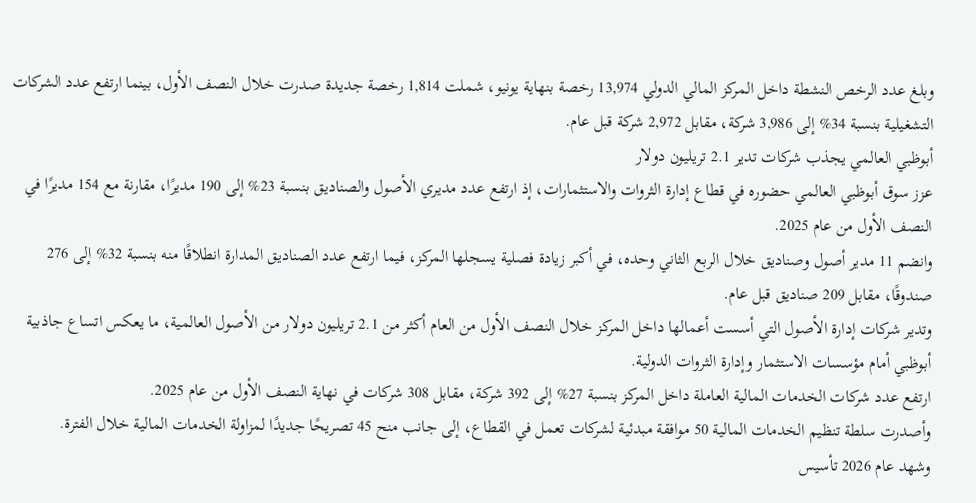وبلغ عدد الرخص النشطة داخل المركز المالي الدولي 13,974 رخصة بنهاية يونيو، شملت 1,814 رخصة جديدة صدرت خلال النصف الأول، بينما ارتفع عدد الشركات التشغيلية بنسبة 34% إلى 3,986 شركة، مقابل 2,972 شركة قبل عام.
أبوظبي العالمي يجذب شركات تدير 2.1 تريليون دولار
عزز سوق أبوظبي العالمي حضوره في قطاع إدارة الثروات والاستثمارات، إذ ارتفع عدد مديري الأصول والصناديق بنسبة 23% إلى 190 مديرًا، مقارنة مع 154 مديرًا في النصف الأول من عام 2025.
وانضم 11 مدير أصول وصناديق خلال الربع الثاني وحده، في أكبر زيادة فصلية يسجلها المركز، فيما ارتفع عدد الصناديق المدارة انطلاقًا منه بنسبة 32% إلى 276 صندوقًا، مقابل 209 صناديق قبل عام.
وتدير شركات إدارة الأصول التي أسست أعمالها داخل المركز خلال النصف الأول من العام أكثر من 2.1 تريليون دولار من الأصول العالمية، ما يعكس اتساع جاذبية أبوظبي أمام مؤسسات الاستثمار وإدارة الثروات الدولية.
ارتفع عدد شركات الخدمات المالية العاملة داخل المركز بنسبة 27% إلى 392 شركة، مقابل 308 شركات في نهاية النصف الأول من عام 2025.
وأصدرت سلطة تنظيم الخدمات المالية 50 موافقة مبدئية لشركات تعمل في القطاع، إلى جانب منح 45 تصريحًا جديدًا لمزاولة الخدمات المالية خلال الفترة.
وشهد عام 2026 تأسيس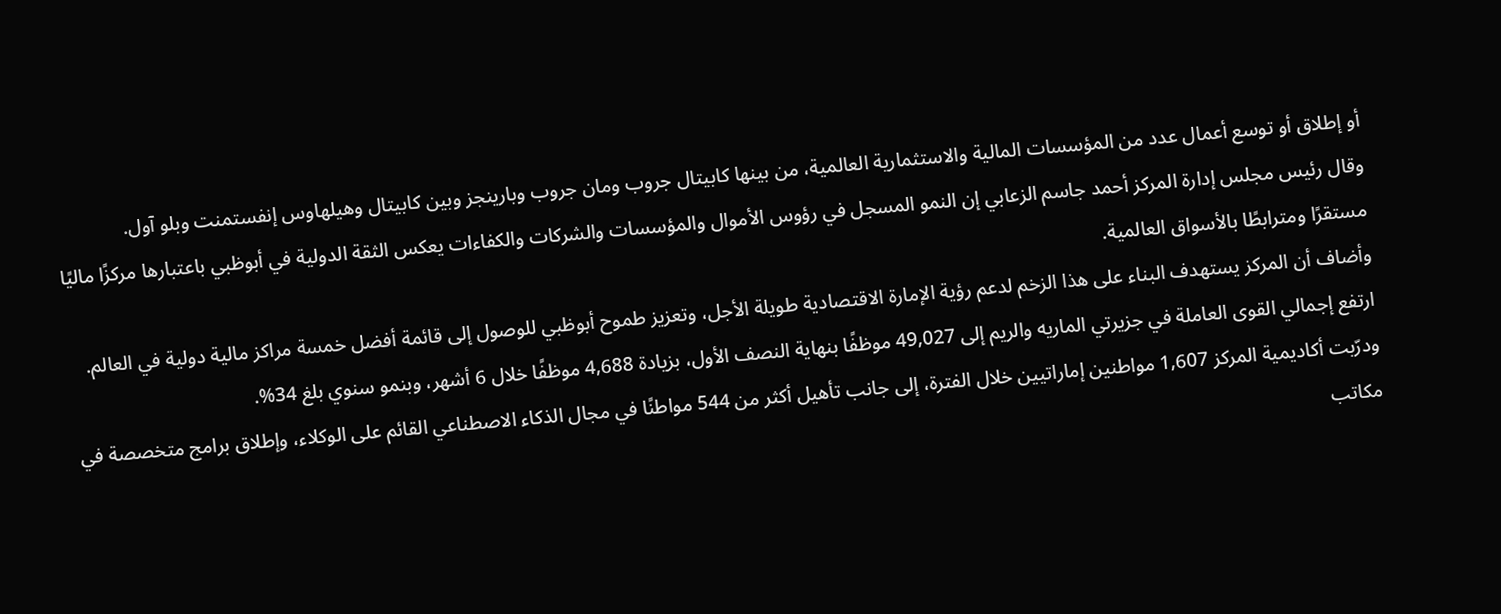أو إطلاق أو توسع أعمال عدد من المؤسسات المالية والاستثمارية العالمية، من بينها كابيتال جروب ومان جروب وبارينجز وبين كابيتال وهيلهاوس إنفستمنت وبلو آول.
وقال رئيس مجلس إدارة المركز أحمد جاسم الزعابي إن النمو المسجل في رؤوس الأموال والمؤسسات والشركات والكفاءات يعكس الثقة الدولية في أبوظبي باعتبارها مركزًا ماليًا مستقرًا ومترابطًا بالأسواق العالمية.
وأضاف أن المركز يستهدف البناء على هذا الزخم لدعم رؤية الإمارة الاقتصادية طويلة الأجل، وتعزيز طموح أبوظبي للوصول إلى قائمة أفضل خمسة مراكز مالية دولية في العالم.
ارتفع إجمالي القوى العاملة في جزيرتي الماريه والريم إلى 49,027 موظفًا بنهاية النصف الأول، بزيادة 4,688 موظفًا خلال 6 أشهر، وبنمو سنوي بلغ 34%.
ودرّبت أكاديمية المركز 1,607 مواطنين إماراتيين خلال الفترة، إلى جانب تأهيل أكثر من 544 مواطنًا في مجال الذكاء الاصطناعي القائم على الوكلاء، وإطلاق برامج متخصصة في مكاتب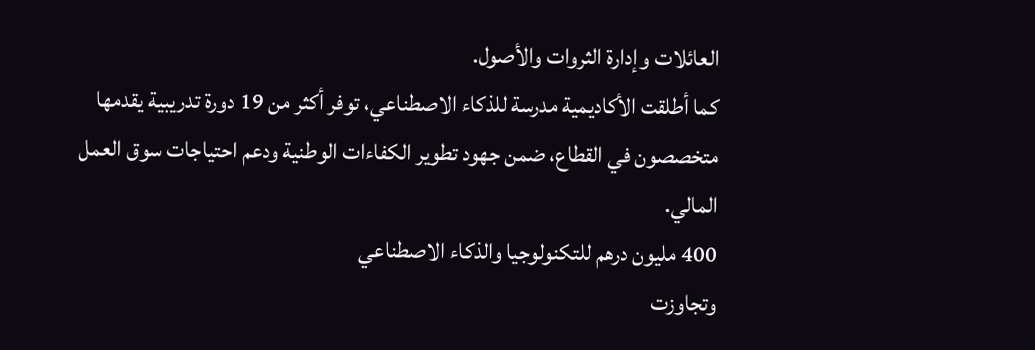العائلات وإدارة الثروات والأصول.
كما أطلقت الأكاديمية مدرسة للذكاء الاصطناعي، توفر أكثر من 19 دورة تدريبية يقدمها متخصصون في القطاع، ضمن جهود تطوير الكفاءات الوطنية ودعم احتياجات سوق العمل المالي.
400 مليون درهم للتكنولوجيا والذكاء الاصطناعي
وتجاوزت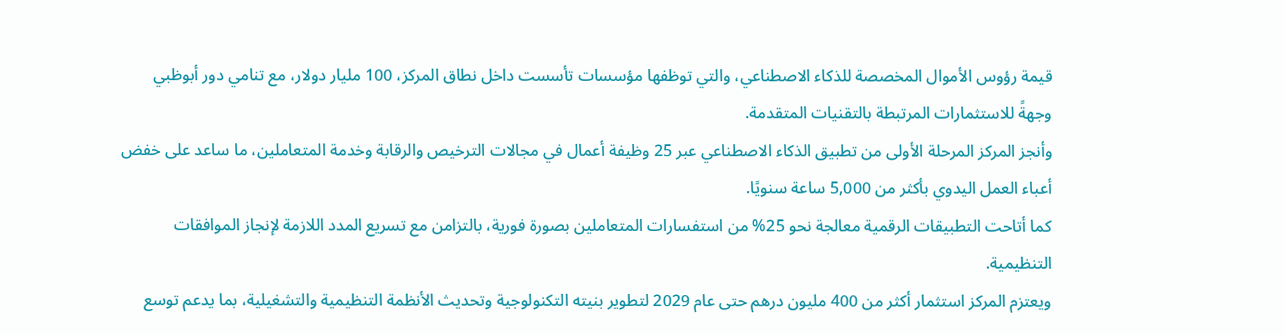قيمة رؤوس الأموال المخصصة للذكاء الاصطناعي، والتي توظفها مؤسسات تأسست داخل نطاق المركز، 100 مليار دولار، مع تنامي دور أبوظبي وجهةً للاستثمارات المرتبطة بالتقنيات المتقدمة.
وأنجز المركز المرحلة الأولى من تطبيق الذكاء الاصطناعي عبر 25 وظيفة أعمال في مجالات الترخيص والرقابة وخدمة المتعاملين، ما ساعد على خفض أعباء العمل اليدوي بأكثر من 5,000 ساعة سنويًا.
كما أتاحت التطبيقات الرقمية معالجة نحو 25% من استفسارات المتعاملين بصورة فورية، بالتزامن مع تسريع المدد اللازمة لإنجاز الموافقات التنظيمية.
ويعتزم المركز استثمار أكثر من 400 مليون درهم حتى عام 2029 لتطوير بنيته التكنولوجية وتحديث الأنظمة التنظيمية والتشغيلية، بما يدعم توسع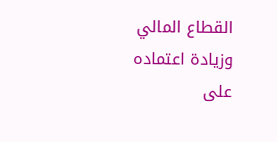القطاع المالي وزيادة اعتماده على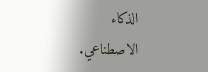الذكاء الاصطناعي.